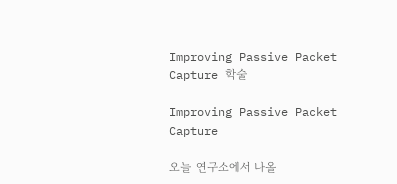Improving Passive Packet Capture 학술

Improving Passive Packet Capture

오늘 연구소에서 나올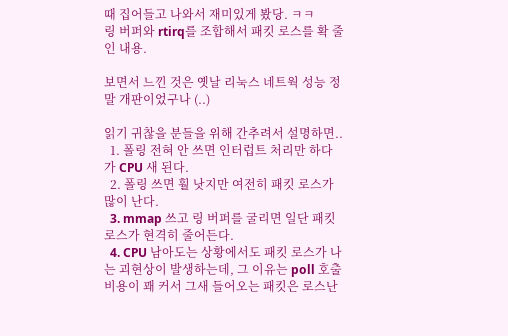때 집어들고 나와서 재미있게 봤당. ㅋㅋ
링 버퍼와 rtirq를 조합해서 패킷 로스를 확 줄인 내용.

보면서 느낀 것은 옛날 리눅스 네트웍 성능 정말 개판이었구나 (..)

읽기 귀찮을 분들을 위해 간추려서 설명하면..
  1. 폴링 전혀 안 쓰면 인터럽트 처리만 하다가 CPU 새 된다.
  2. 폴링 쓰면 훨 낫지만 여전히 패킷 로스가 많이 난다.
  3. mmap 쓰고 링 버퍼를 굴리면 일단 패킷 로스가 현격히 줄어든다.
  4. CPU 남아도는 상황에서도 패킷 로스가 나는 괴현상이 발생하는데, 그 이유는 poll 호출 비용이 꽤 커서 그새 들어오는 패킷은 로스난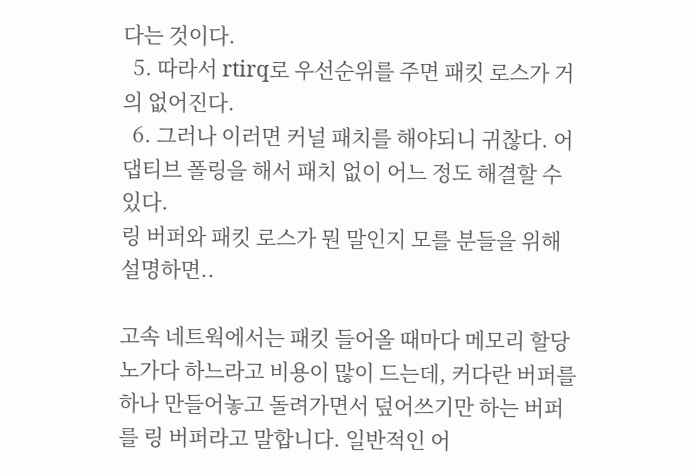다는 것이다.
  5. 따라서 rtirq로 우선순위를 주면 패킷 로스가 거의 없어진다.
  6. 그러나 이러면 커널 패치를 해야되니 귀찮다. 어댑티브 폴링을 해서 패치 없이 어느 정도 해결할 수 있다.
링 버퍼와 패킷 로스가 뭔 말인지 모를 분들을 위해 설명하면..

고속 네트웍에서는 패킷 들어올 때마다 메모리 할당 노가다 하느라고 비용이 많이 드는데, 커다란 버퍼를 하나 만들어놓고 돌려가면서 덮어쓰기만 하는 버퍼를 링 버퍼라고 말합니다. 일반적인 어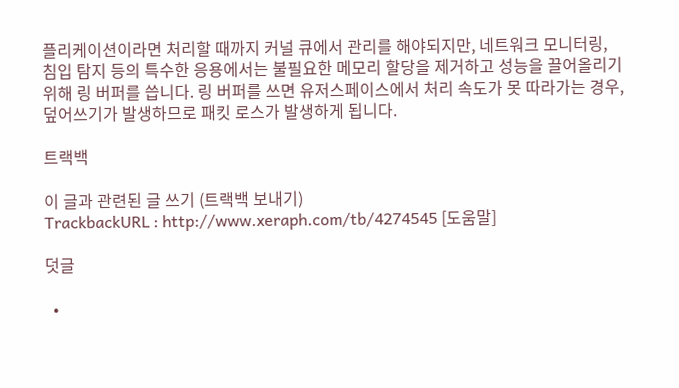플리케이션이라면 처리할 때까지 커널 큐에서 관리를 해야되지만, 네트워크 모니터링, 침입 탐지 등의 특수한 응용에서는 불필요한 메모리 할당을 제거하고 성능을 끌어올리기 위해 링 버퍼를 씁니다. 링 버퍼를 쓰면 유저스페이스에서 처리 속도가 못 따라가는 경우, 덮어쓰기가 발생하므로 패킷 로스가 발생하게 됩니다.

트랙백

이 글과 관련된 글 쓰기 (트랙백 보내기)
TrackbackURL : http://www.xeraph.com/tb/4274545 [도움말]

덧글

  •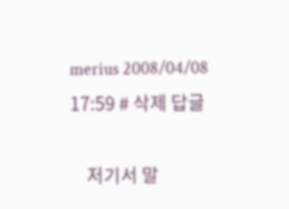merius 2008/04/08 17:59 # 삭제 답글

    저기서 말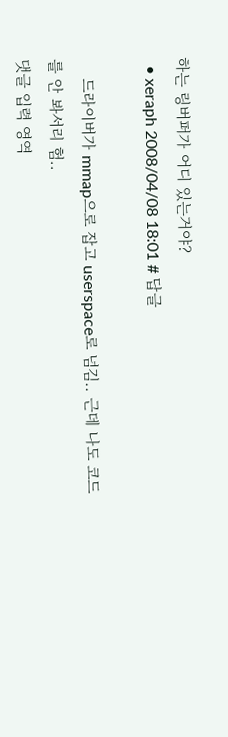하는 링버퍼가 어디 있는거야?
  • xeraph 2008/04/08 18:01 # 답글

    드라이버가 mmap으로 잡고 userspace로 넘김.. 근데 나도 코드를 안 봐서리 험..
댓글 입력 영역